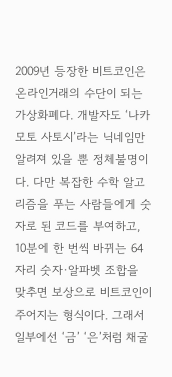2009년 등장한 비트코인은 온라인거래의 수단이 되는 가상화폐다. 개발자도 ‘나카모토 사토시’라는 닉네임만 알려져 있을 뿐 정체불명이다. 다만 복잡한 수학 알고리즘을 푸는 사람들에게 숫자로 된 코드를 부여하고, 10분에 한 번씩 바뀌는 64자리 숫자·알파벳 조합을 맞추면 보상으로 비트코인이 주어지는 형식이다. 그래서일부에선 ‘금’ ‘은’처럼 채굴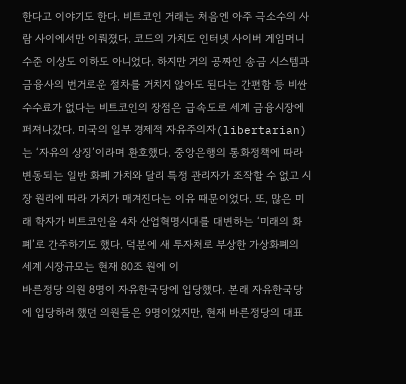한다고 이야기도 한다. 비트코인 거래는 처음엔 아주 극소수의 사람 사이에서만 이뤄졌다. 코드의 가치도 인터넷 사이버 게임머니 수준 이상도 이하도 아니었다. 하지만 거의 공짜인 송금 시스템과 금융사의 번거로운 절차를 거치지 않아도 된다는 간편함 등 비싼 수수료가 없다는 비트코인의 장점은 급속도로 세계 금융시장에 퍼져나갔다. 미국의 일부 경제적 자유주의자(libertarian)는 ‘자유의 상징’이라며 환호했다. 중앙은행의 통화정책에 따라 변동되는 일반 화폐 가치와 달리 특정 관리자가 조작할 수 없고 시장 원리에 따라 가치가 매겨진다는 이유 때문이었다. 또, 많은 미래 학자가 비트코인을 4차 산업혁명시대를 대변하는 ‘미래의 화폐’로 간주하기도 했다. 덕분에 새 투자처로 부상한 가상화폐의 세계 시장규모는 현재 80조 원에 이
바른정당 의원 8명이 자유한국당에 입당했다. 본래 자유한국당에 입당하려 했던 의원들은 9명이었지만, 현재 바른정당의 대표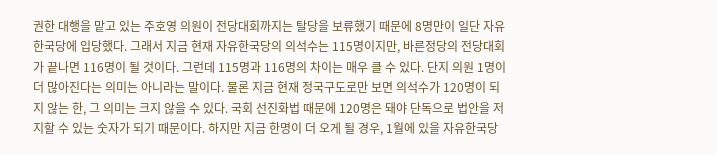권한 대행을 맡고 있는 주호영 의원이 전당대회까지는 탈당을 보류했기 때문에 8명만이 일단 자유한국당에 입당했다. 그래서 지금 현재 자유한국당의 의석수는 115명이지만, 바른정당의 전당대회가 끝나면 116명이 될 것이다. 그런데 115명과 116명의 차이는 매우 클 수 있다. 단지 의원 1명이 더 많아진다는 의미는 아니라는 말이다. 물론 지금 현재 정국구도로만 보면 의석수가 120명이 되지 않는 한, 그 의미는 크지 않을 수 있다. 국회 선진화법 때문에 120명은 돼야 단독으로 법안을 저지할 수 있는 숫자가 되기 때문이다. 하지만 지금 한명이 더 오게 될 경우, 1월에 있을 자유한국당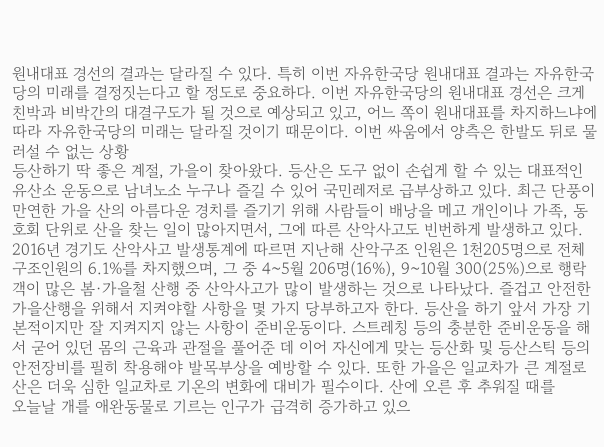원내대표 경선의 결과는 달라질 수 있다. 특히 이번 자유한국당 원내대표 결과는 자유한국당의 미래를 결정짓는다고 할 정도로 중요하다. 이번 자유한국당의 원내대표 경선은 크게 친박과 비박간의 대결구도가 될 것으로 예상되고 있고, 어느 쪽이 원내대표를 차지하느냐에 따라 자유한국당의 미래는 달라질 것이기 때문이다. 이번 싸움에서 양측은 한발도 뒤로 물러설 수 없는 상황
등산하기 딱 좋은 계절, 가을이 찾아왔다. 등산은 도구 없이 손쉽게 할 수 있는 대표적인 유산소 운동으로 남녀노소 누구나 즐길 수 있어 국민레저로 급부상하고 있다. 최근 단풍이 만연한 가을 산의 아름다운 경치를 즐기기 위해 사람들이 배낭을 메고 개인이나 가족, 동호회 단위로 산을 찾는 일이 많아지면서, 그에 따른 산악사고도 빈번하게 발생하고 있다. 2016년 경기도 산악사고 발생통계에 따르면 지난해 산악구조 인원은 1천205명으로 전체 구조인원의 6.1%를 차지했으며, 그 중 4~5월 206명(16%), 9~10월 300(25%)으로 행락객이 많은 봄·가을철 산행 중 산악사고가 많이 발생하는 것으로 나타났다. 즐겁고 안전한 가을산행을 위해서 지켜야할 사항을 몇 가지 당부하고자 한다. 등산을 하기 앞서 가장 기본적이지만 잘 지켜지지 않는 사항이 준비운동이다. 스트레칭 등의 충분한 준비운동을 해서 굳어 있던 몸의 근육과 관절을 풀어준 데 이어 자신에게 맞는 등산화 및 등산스틱 등의 안전장비를 필히 착용해야 발목부상을 예방할 수 있다. 또한 가을은 일교차가 큰 계절로 산은 더욱 심한 일교차로 기온의 변화에 대비가 필수이다. 산에 오른 후 추워질 때를
오늘날 개를 애완동물로 기르는 인구가 급격히 증가하고 있으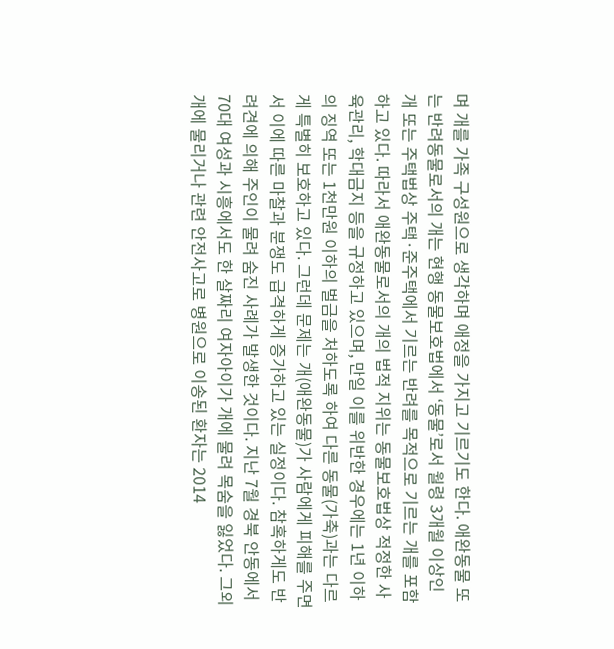며 개를 가족 구성원으로 생각하며 애정을 가지고 기르기도 한다. 애완동물 또는 반려동물로서의 개는 현행 동물보호법에서 ‘동물’로서 월령 3개월 이상인 개 또는 주택법상 주택·준주택에서 기르는 반려를 목적으로 기르는 개를 포함하고 있다. 따라서 애완동물로서의 개의 법적 지위는 동물보호법상 적정한 사육관리, 학대금지 등을 규정하고 있으며, 만일 이를 위반한 경우에는 1년 이하의 징역 또는 1천만원 이하의 벌금을 처하도록 하여 다른 동물(가축)과는 다르게 특별히 보호하고 있다. 그런데 문제는 개(애완동물)가 사람에게 피해를 주면서 이에 따른 마찰과 분쟁도 급격하게 증가하고 있는 실정이다. 참혹하게도 반려견에 의해 주인이 물려 숨진 사례가 발생한 것이다. 지난 7월 경북 안동에서 70대 여성과 시흥에서도 한 살짜리 여자아이가 개에 물려 목숨을 잃었다. 그외 개에 물리거나 관련 안전사고로 병원으로 이송된 환자는 2014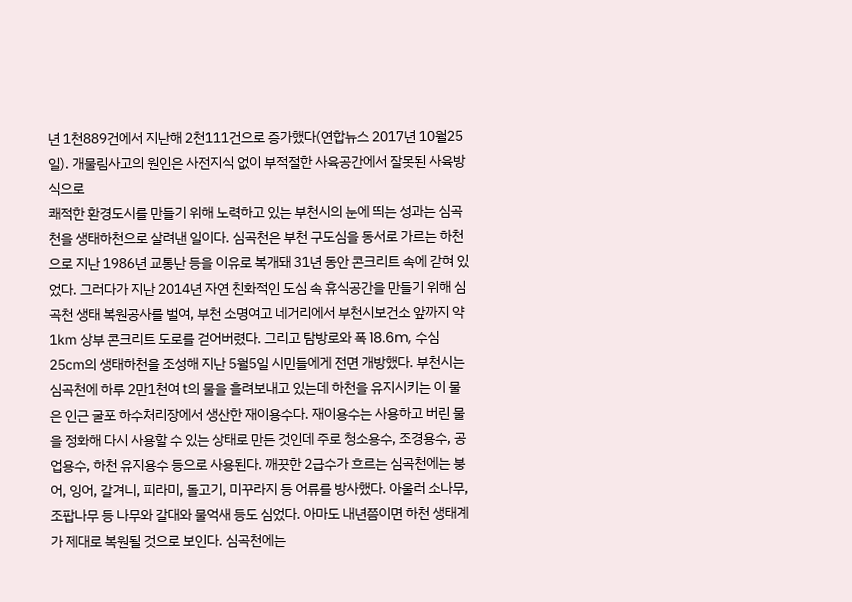년 1천889건에서 지난해 2천111건으로 증가했다(연합뉴스 2017년 10월25일). 개물림사고의 원인은 사전지식 없이 부적절한 사육공간에서 잘못된 사육방식으로
쾌적한 환경도시를 만들기 위해 노력하고 있는 부천시의 눈에 띄는 성과는 심곡천을 생태하천으로 살려낸 일이다. 심곡천은 부천 구도심을 동서로 가르는 하천으로 지난 1986년 교통난 등을 이유로 복개돼 31년 동안 콘크리트 속에 갇혀 있었다. 그러다가 지난 2014년 자연 친화적인 도심 속 휴식공간을 만들기 위해 심곡천 생태 복원공사를 벌여, 부천 소명여고 네거리에서 부천시보건소 앞까지 약 1㎞ 상부 콘크리트 도로를 걷어버렸다. 그리고 탐방로와 폭 18.6m, 수심 25㎝의 생태하천을 조성해 지난 5월5일 시민들에게 전면 개방했다. 부천시는 심곡천에 하루 2만1천여 t의 물을 흘려보내고 있는데 하천을 유지시키는 이 물은 인근 굴포 하수처리장에서 생산한 재이용수다. 재이용수는 사용하고 버린 물을 정화해 다시 사용할 수 있는 상태로 만든 것인데 주로 청소용수, 조경용수, 공업용수, 하천 유지용수 등으로 사용된다. 깨끗한 2급수가 흐르는 심곡천에는 붕어, 잉어, 갈겨니, 피라미, 돌고기, 미꾸라지 등 어류를 방사했다. 아울러 소나무, 조팝나무 등 나무와 갈대와 물억새 등도 심었다. 아마도 내년쯤이면 하천 생태계가 제대로 복원될 것으로 보인다. 심곡천에는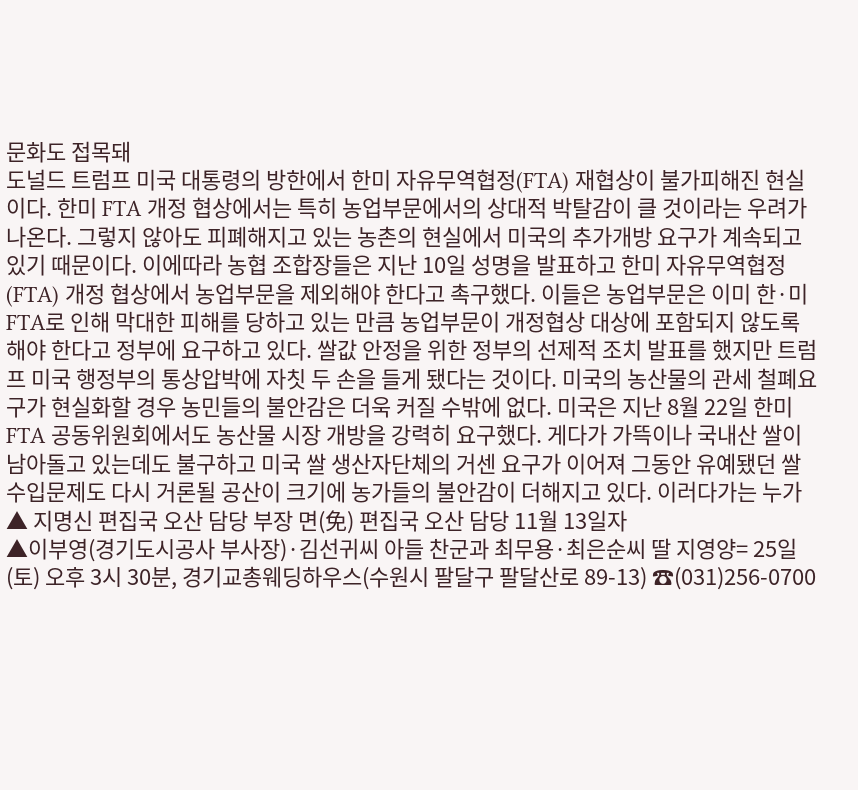문화도 접목돼
도널드 트럼프 미국 대통령의 방한에서 한미 자유무역협정(FTA) 재협상이 불가피해진 현실이다. 한미 FTA 개정 협상에서는 특히 농업부문에서의 상대적 박탈감이 클 것이라는 우려가 나온다. 그렇지 않아도 피폐해지고 있는 농촌의 현실에서 미국의 추가개방 요구가 계속되고 있기 때문이다. 이에따라 농협 조합장들은 지난 10일 성명을 발표하고 한미 자유무역협정(FTA) 개정 협상에서 농업부문을 제외해야 한다고 촉구했다. 이들은 농업부문은 이미 한·미 FTA로 인해 막대한 피해를 당하고 있는 만큼 농업부문이 개정협상 대상에 포함되지 않도록 해야 한다고 정부에 요구하고 있다. 쌀값 안정을 위한 정부의 선제적 조치 발표를 했지만 트럼프 미국 행정부의 통상압박에 자칫 두 손을 들게 됐다는 것이다. 미국의 농산물의 관세 철폐요구가 현실화할 경우 농민들의 불안감은 더욱 커질 수밖에 없다. 미국은 지난 8월 22일 한미FTA 공동위원회에서도 농산물 시장 개방을 강력히 요구했다. 게다가 가뜩이나 국내산 쌀이 남아돌고 있는데도 불구하고 미국 쌀 생산자단체의 거센 요구가 이어져 그동안 유예됐던 쌀 수입문제도 다시 거론될 공산이 크기에 농가들의 불안감이 더해지고 있다. 이러다가는 누가
▲ 지명신 편집국 오산 담당 부장 면(免) 편집국 오산 담당 11월 13일자
▲이부영(경기도시공사 부사장)·김선귀씨 아들 찬군과 최무용·최은순씨 딸 지영양= 25일(토) 오후 3시 30분, 경기교총웨딩하우스(수원시 팔달구 팔달산로 89-13) ☎(031)256-0700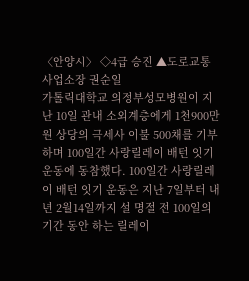〈안양시〉 ◇4급 승진 ▲도로교통사업소장 권순일
가톨릭대학교 의정부성모병원이 지난 10일 관내 소외계층에게 1천900만 원 상당의 극세사 이불 500채를 기부하며 100일간 사랑릴레이 배턴 잇기 운동에 동참했다. 100일간 사랑릴레이 배턴 잇기 운동은 지난 7일부터 내년 2월14일까지 설 명절 전 100일의 기간 동안 하는 릴레이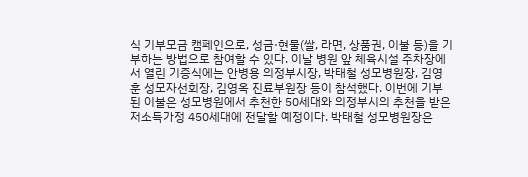식 기부모금 캠페인으로, 성금·현물(쌀, 라면, 상품권, 이불 등)을 기부하는 방법으로 참여할 수 있다. 이날 병원 앞 체육시설 주차장에서 열린 기증식에는 안병용 의정부시장, 박태철 성모병원장, 김영훈 성모자선회장, 김영옥 진료부원장 등이 참석했다. 이번에 기부된 이불은 성모병원에서 추천한 50세대와 의정부시의 추천을 받은 저소득가정 450세대에 전달할 예정이다. 박태철 성모병원장은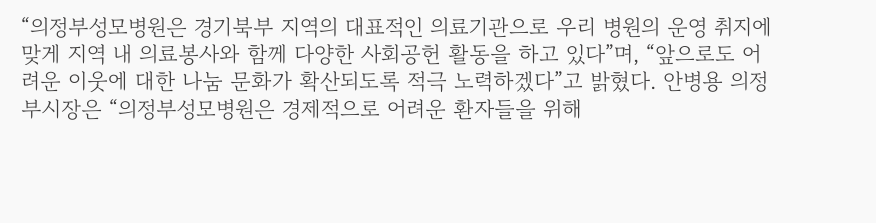“의정부성모병원은 경기북부 지역의 대표적인 의료기관으로 우리 병원의 운영 취지에 맞게 지역 내 의료봉사와 함께 다양한 사회공헌 활동을 하고 있다”며, “앞으로도 어려운 이웃에 대한 나눔 문화가 확산되도록 적극 노력하겠다”고 밝혔다. 안병용 의정부시장은 “의정부성모병원은 경제적으로 어려운 환자들을 위해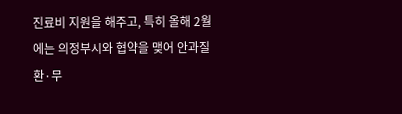진료비 지원을 해주고, 특히 올해 2월에는 의정부시와 협약을 맺어 안과질환·무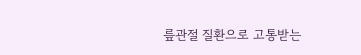릎관절 질환으로 고통받는